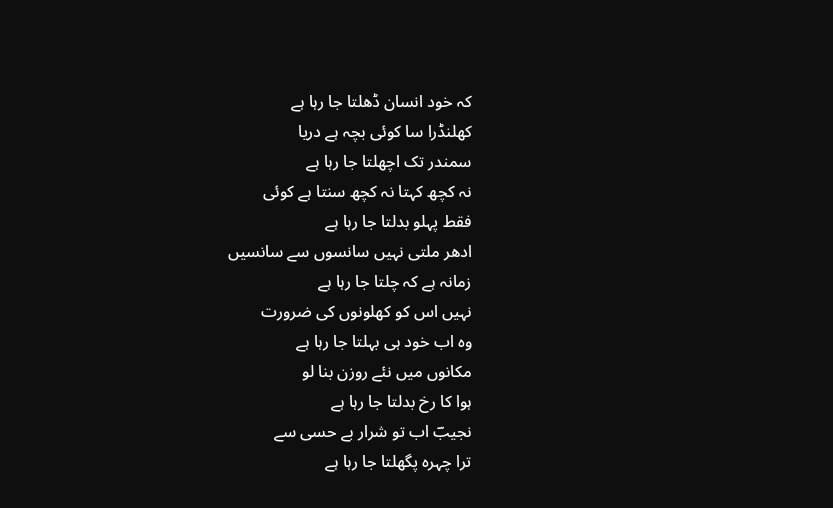کہ خود انسان ڈھلتا جا رہا ہے
کھلنڈرا سا کوئی بچہ ہے دریا
سمندر تک اچھلتا جا رہا ہے
نہ کچھ کہتا نہ کچھ سنتا ہے کوئی
فقط پہلو بدلتا جا رہا ہے
ادھر ملتی نہیں سانسوں سے سانسیں
زمانہ ہے کہ چلتا جا رہا ہے
نہیں اس کو کھلونوں کی ضرورت
وہ اب خود ہی بہلتا جا رہا ہے
مکانوں میں نئے روزن بنا لو
ہوا کا رخ بدلتا جا رہا ہے
نجیبؔ اب تو شرار بے حسی سے
ترا چہرہ پگھلتا جا رہا ہے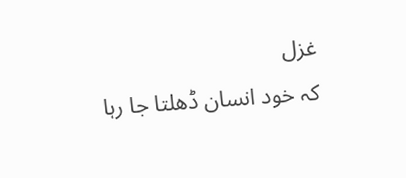غزل
کہ خود انسان ڈھلتا جا رہا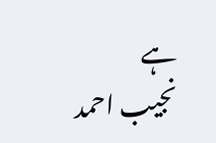ہے
نجیب احمد